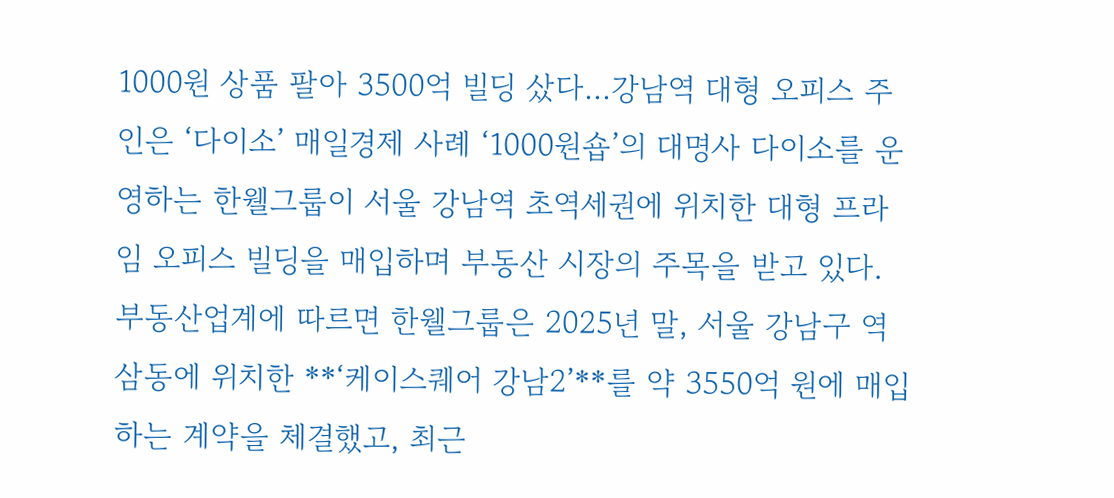1000원 상품 팔아 3500억 빌딩 샀다...강남역 대형 오피스 주인은 ‘다이소’ 매일경제 사례 ‘1000원숍’의 대명사 다이소를 운영하는 한웰그룹이 서울 강남역 초역세권에 위치한 대형 프라임 오피스 빌딩을 매입하며 부동산 시장의 주목을 받고 있다. 부동산업계에 따르면 한웰그룹은 2025년 말, 서울 강남구 역삼동에 위치한 **‘케이스퀘어 강남2’**를 약 3550억 원에 매입하는 계약을 체결했고, 최근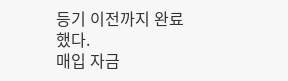등기 이전까지 완료했다.
매입 자금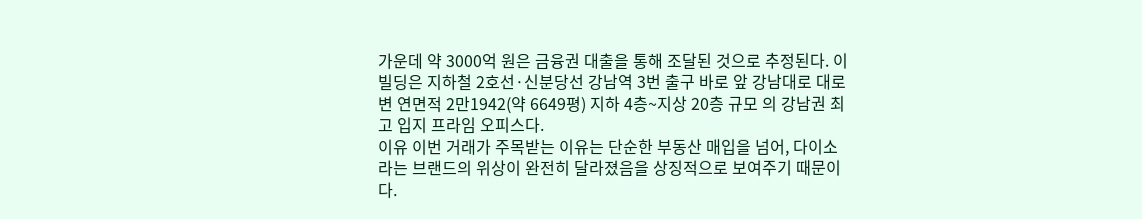가운데 약 3000억 원은 금융권 대출을 통해 조달된 것으로 추정된다. 이 빌딩은 지하철 2호선·신분당선 강남역 3번 출구 바로 앞 강남대로 대로변 연면적 2만1942(약 6649평) 지하 4층~지상 20층 규모 의 강남권 최고 입지 프라임 오피스다.
이유 이번 거래가 주목받는 이유는 단순한 부동산 매입을 넘어, 다이소라는 브랜드의 위상이 완전히 달라졌음을 상징적으로 보여주기 때문이다.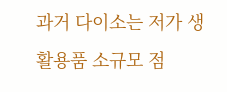과거 다이소는 저가 생활용품 소규모 점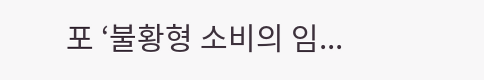포 ‘불황형 소비의 임...